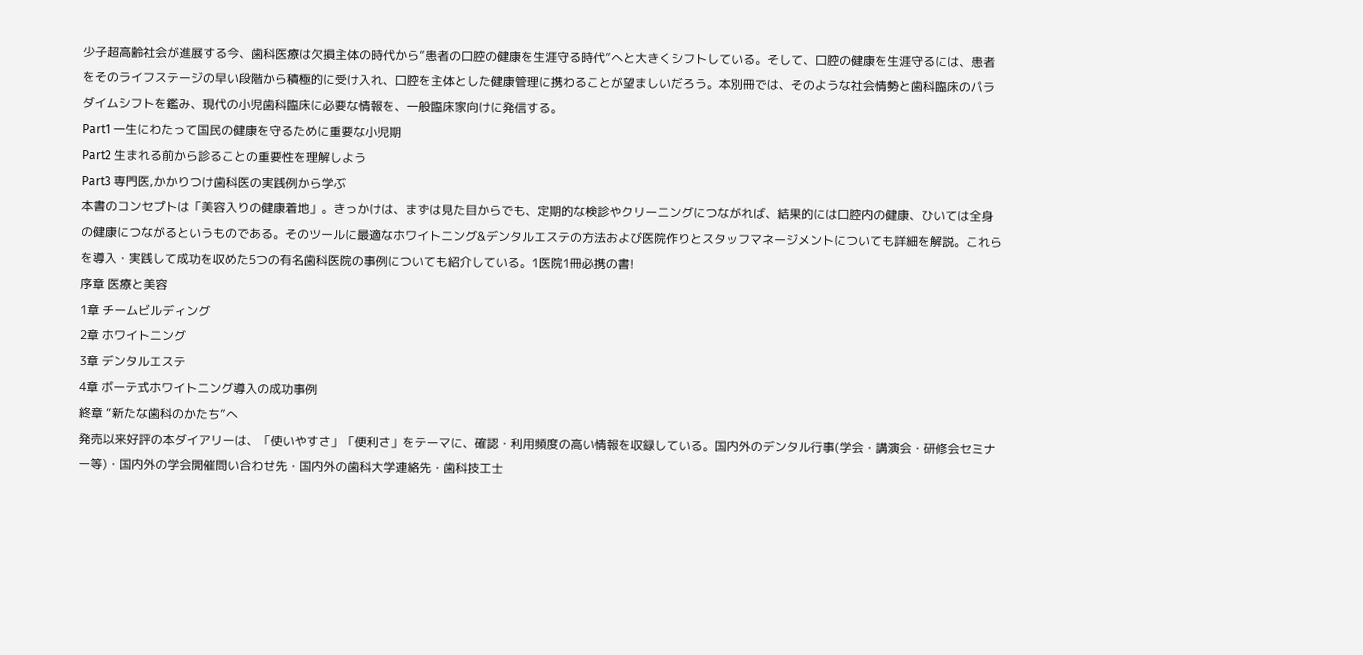少子超高齢社会が進展する今、歯科医療は欠損主体の時代から”患者の口腔の健康を生涯守る時代”へと大きくシフトしている。そして、口腔の健康を生涯守るには、患者をそのライフステージの早い段階から積極的に受け入れ、口腔を主体とした健康管理に携わることが望ましいだろう。本別冊では、そのような社会情勢と歯科臨床のパラダイムシフトを鑑み、現代の小児歯科臨床に必要な情報を、一般臨床家向けに発信する。
Part1 一生にわたって国民の健康を守るために重要な小児期
Part2 生まれる前から診ることの重要性を理解しよう
Part3 専門医,かかりつけ歯科医の実践例から学ぶ
本書のコンセプトは「美容入りの健康着地」。きっかけは、まずは見た目からでも、定期的な検診やクリーニングにつながれば、結果的には口腔内の健康、ひいては全身の健康につながるというものである。そのツールに最適なホワイトニング&デンタルエステの方法および医院作りとスタッフマネージメントについても詳細を解説。これらを導入・実践して成功を収めた5つの有名歯科医院の事例についても紹介している。1医院1冊必携の書!
序章 医療と美容
1章 チームビルディング
2章 ホワイトニング
3章 デンタルエステ
4章 ボーテ式ホワイトニング導入の成功事例
終章 “新たな歯科のかたち”へ
発売以来好評の本ダイアリーは、「使いやすさ」「便利さ」をテーマに、確認・利用頻度の高い情報を収録している。国内外のデンタル行事(学会・講演会・研修会セミナー等)・国内外の学会開催問い合わせ先・国内外の歯科大学連絡先・歯科技工士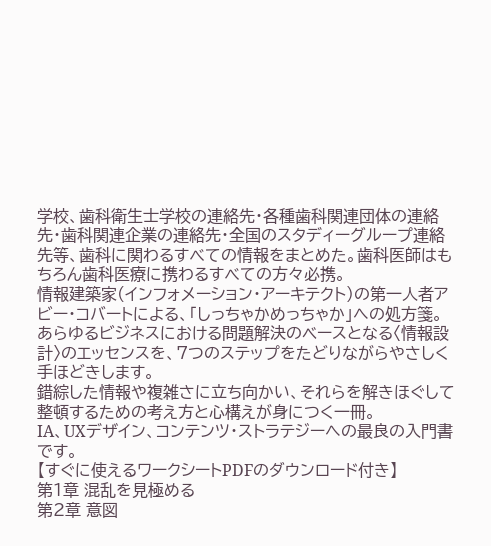学校、歯科衛生士学校の連絡先・各種歯科関連団体の連絡先・歯科関連企業の連絡先・全国のスタディーグループ連絡先等、歯科に関わるすべての情報をまとめた。歯科医師はもちろん歯科医療に携わるすべての方々必携。
情報建築家(インフォメーション・アーキテクト)の第一人者アビー・コバートによる、「しっちゃかめっちゃか」への処方箋。
あらゆるビジネスにおける問題解決のベースとなる〈情報設計〉のエッセンスを、7つのステップをたどりながらやさしく手ほどきします。
錯綜した情報や複雑さに立ち向かい、それらを解きほぐして整頓するための考え方と心構えが身につく一冊。
IA、UXデザイン、コンテンツ・ストラテジーへの最良の入門書です。
【すぐに使えるワークシートPDFのダウンロード付き】
第1章 混乱を見極める
第2章 意図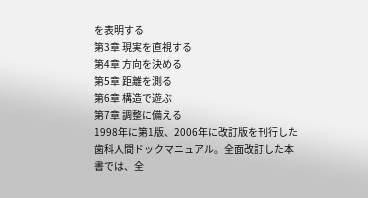を表明する
第3章 現実を直視する
第4章 方向を決める
第5章 距離を測る
第6章 構造で遊ぶ
第7章 調整に備える
1998年に第1版、2006年に改訂版を刊行した歯科人間ドックマニュアル。全面改訂した本書では、全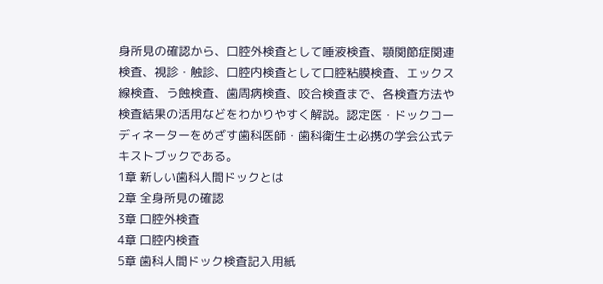身所見の確認から、口腔外検査として唾液検査、顎関節症関連検査、視診・触診、口腔内検査として口腔粘膜検査、エックス線検査、う蝕検査、歯周病検査、咬合検査まで、各検査方法や検査結果の活用などをわかりやすく解説。認定医・ドックコーディネーターをめざす歯科医師・歯科衛生士必携の学会公式テキストブックである。
1章 新しい歯科人間ドックとは
2章 全身所見の確認
3章 口腔外検査
4章 口腔内検査
5章 歯科人間ドック検査記入用紙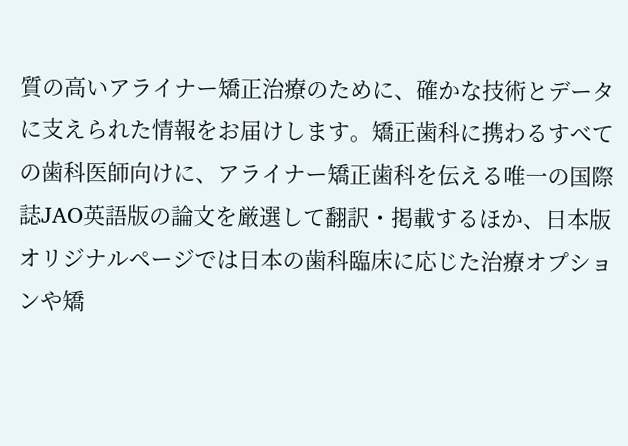質の高いアライナー矯正治療のために、確かな技術とデータに支えられた情報をお届けします。矯正歯科に携わるすべての歯科医師向けに、アライナー矯正歯科を伝える唯一の国際誌JAO英語版の論文を厳選して翻訳・掲載するほか、日本版オリジナルページでは日本の歯科臨床に応じた治療オプションや矯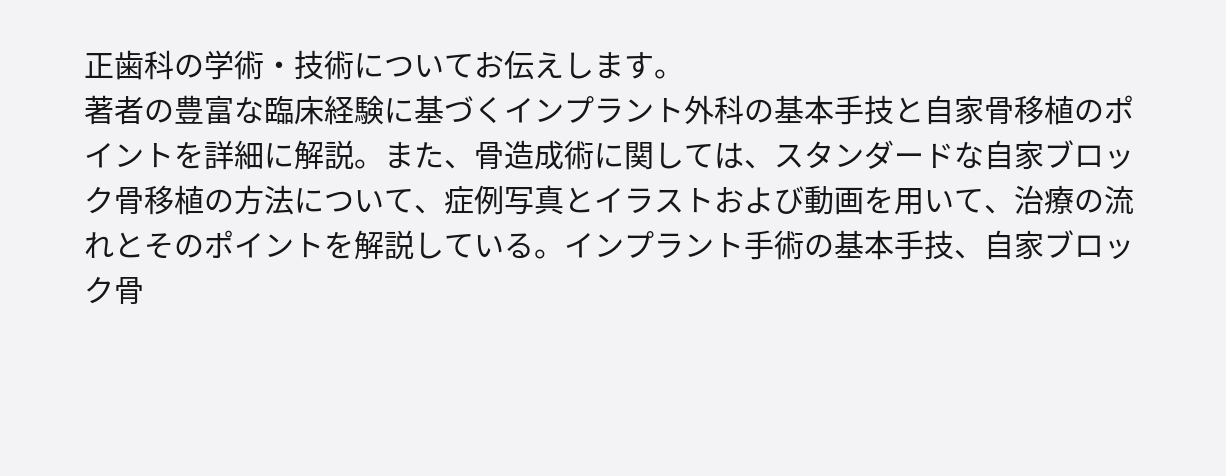正歯科の学術・技術についてお伝えします。
著者の豊富な臨床経験に基づくインプラント外科の基本手技と自家骨移植のポイントを詳細に解説。また、骨造成術に関しては、スタンダードな自家ブロック骨移植の方法について、症例写真とイラストおよび動画を用いて、治療の流れとそのポイントを解説している。インプラント手術の基本手技、自家ブロック骨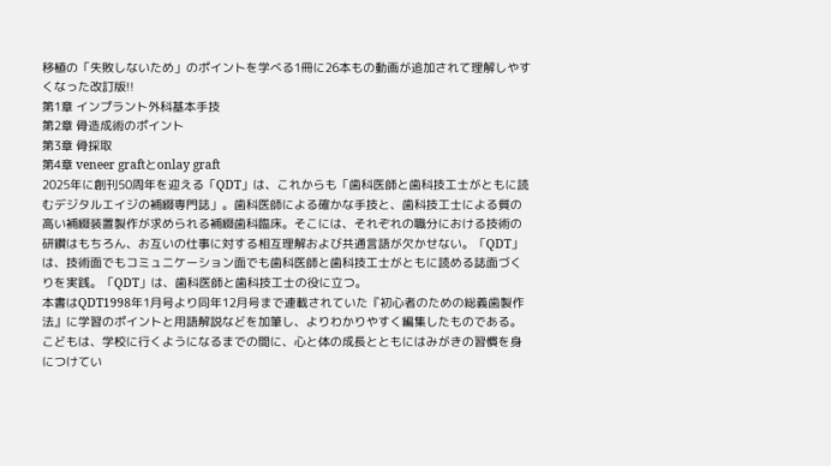移植の「失敗しないため」のポイントを学べる1冊に26本もの動画が追加されて理解しやすくなった改訂版!!
第1章 インプラント外科基本手技
第2章 骨造成術のポイント
第3章 骨採取
第4章 veneer graftとonlay graft
2025年に創刊50周年を迎える「QDT」は、これからも「歯科医師と歯科技工士がともに読むデジタルエイジの補綴専門誌」。歯科医師による確かな手技と、歯科技工士による質の高い補綴装置製作が求められる補綴歯科臨床。そこには、それぞれの職分における技術の研鑽はもちろん、お互いの仕事に対する相互理解および共通言語が欠かせない。「QDT」は、技術面でもコミュニケーション面でも歯科医師と歯科技工士がともに読める誌面づくりを実践。「QDT」は、歯科医師と歯科技工士の役に立つ。
本書はQDT1998年1月号より同年12月号まで連載されていた『初心者のための総義歯製作法』に学習のポイントと用語解説などを加筆し、よりわかりやすく編集したものである。
こどもは、学校に行くようになるまでの間に、心と体の成長とともにはみがきの習慣を身につけてい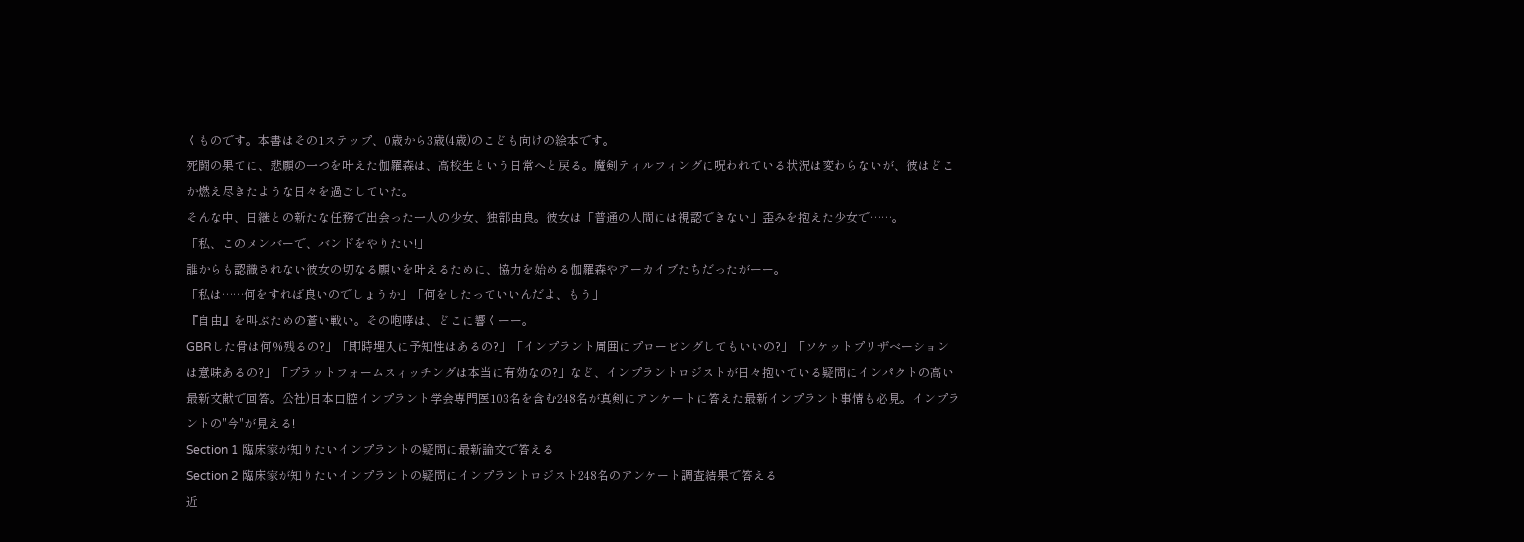くものです。本書はその1ステップ、0歳から3歳(4歳)のこども向けの絵本です。
死闘の果てに、悲願の一つを叶えた伽羅森は、高校生という日常へと戻る。魔剣ティルフィングに呪われている状況は変わらないが、彼はどこか燃え尽きたような日々を過ごしていた。
そんな中、日継との新たな任務で出会った一人の少女、独部由良。彼女は「普通の人間には視認できない」歪みを抱えた少女で……。
「私、このメンバーで、バンドをやりたい!」
誰からも認識されない彼女の切なる願いを叶えるために、協力を始める伽羅森やアーカイブたちだったがーー。
「私は……何をすれば良いのでしょうか」「何をしたっていいんだよ、もう」
『自由』を叫ぶための蒼い戦い。その咆哮は、どこに響くーー。
GBRした骨は何%残るの?」「即時埋入に予知性はあるの?」「インプラント周囲にプロービングしてもいいの?」「ソケットプリザベーションは意味あるの?」「プラットフォームスィッチングは本当に有効なの?」など、インプラントロジストが日々抱いている疑問にインパクトの高い最新文献で回答。公社)日本口腔インプラント学会専門医103名を含む248名が真剣にアンケートに答えた最新インプラント事情も必見。インプラントの"今"が見える!
Section 1 臨床家が知りたいインプラントの疑問に最新論文で答える
Section 2 臨床家が知りたいインプラントの疑問にインプラントロジスト248名のアンケート調査結果で答える
近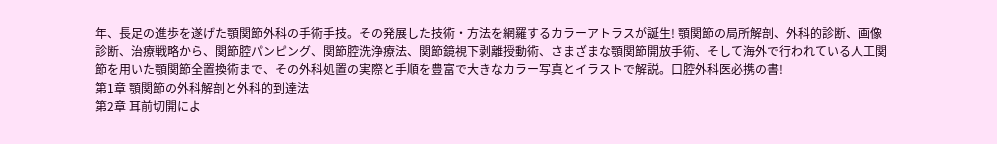年、長足の進歩を遂げた顎関節外科の手術手技。その発展した技術・方法を網羅するカラーアトラスが誕生! 顎関節の局所解剖、外科的診断、画像診断、治療戦略から、関節腔パンピング、関節腔洗浄療法、関節鏡視下剥離授動術、さまざまな顎関節開放手術、そして海外で行われている人工関節を用いた顎関節全置換術まで、その外科処置の実際と手順を豊富で大きなカラー写真とイラストで解説。口腔外科医必携の書!
第1章 顎関節の外科解剖と外科的到達法
第2章 耳前切開によ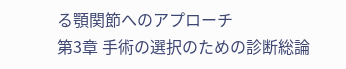る顎関節へのアプローチ
第3章 手術の選択のための診断総論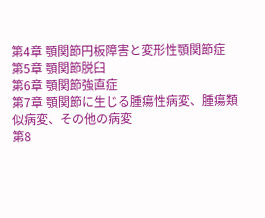第4章 顎関節円板障害と変形性顎関節症
第5章 顎関節脱臼
第6章 顎関節強直症
第7章 顎関節に生じる腫瘍性病変、腫瘍類似病変、その他の病変
第8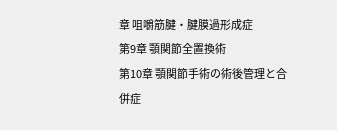章 咀嚼筋腱・腱膜過形成症
第9章 顎関節全置換術
第10章 顎関節手術の術後管理と合併症